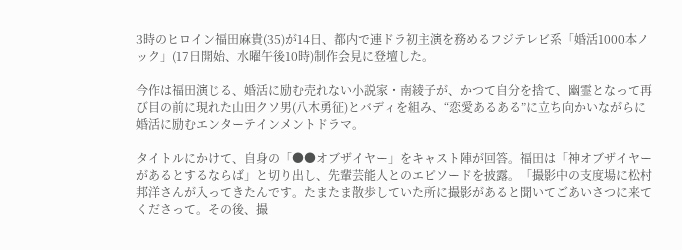3時のヒロイン福田麻貴(35)が14日、都内で連ドラ初主演を務めるフジテレビ系「婚活1000本ノック」(17日開始、水曜午後10時)制作会見に登壇した。

今作は福田演じる、婚活に励む売れない小説家・南綾子が、かつて自分を捨て、幽霊となって再び目の前に現れた山田クソ男(八木勇征)とバディを組み、“恋愛あるある”に立ち向かいながらに婚活に励むエンターテインメントドラマ。

タイトルにかけて、自身の「●●オブザイヤー」をキャスト陣が回答。福田は「神オブザイヤーがあるとするならば」と切り出し、先輩芸能人とのエピソードを披露。「撮影中の支度場に松村邦洋さんが入ってきたんです。たまたま散歩していた所に撮影があると聞いてごあいさつに来てくださって。その後、撮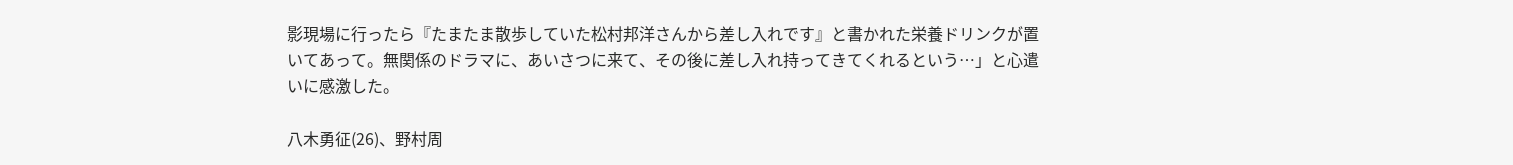影現場に行ったら『たまたま散歩していた松村邦洋さんから差し入れです』と書かれた栄養ドリンクが置いてあって。無関係のドラマに、あいさつに来て、その後に差し入れ持ってきてくれるという…」と心遣いに感激した。

八木勇征(26)、野村周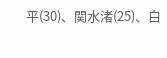平(30)、関水渚(25)、白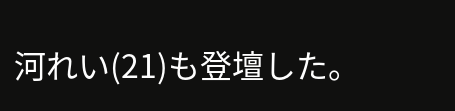河れい(21)も登壇した。